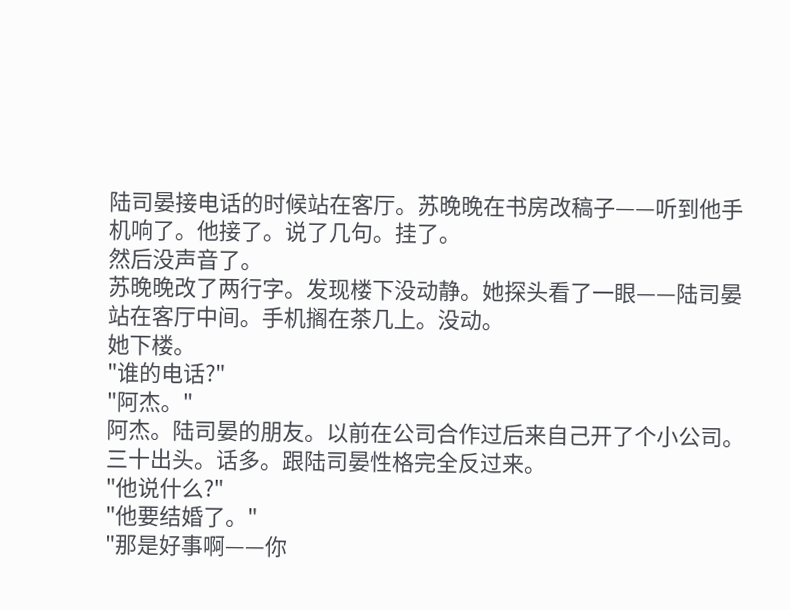陆司晏接电话的时候站在客厅。苏晚晚在书房改稿子——听到他手机响了。他接了。说了几句。挂了。
然后没声音了。
苏晚晚改了两行字。发现楼下没动静。她探头看了一眼——陆司晏站在客厅中间。手机搁在茶几上。没动。
她下楼。
"谁的电话?"
"阿杰。"
阿杰。陆司晏的朋友。以前在公司合作过后来自己开了个小公司。三十出头。话多。跟陆司晏性格完全反过来。
"他说什么?"
"他要结婚了。"
"那是好事啊——你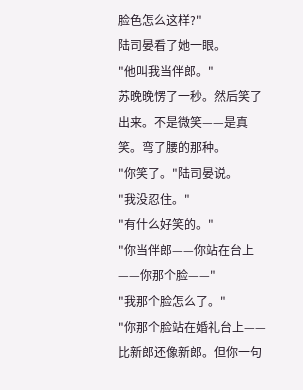脸色怎么这样?"
陆司晏看了她一眼。
"他叫我当伴郎。"
苏晚晚愣了一秒。然后笑了出来。不是微笑——是真笑。弯了腰的那种。
"你笑了。"陆司晏说。
"我没忍住。"
"有什么好笑的。"
"你当伴郎——你站在台上——你那个脸——"
"我那个脸怎么了。"
"你那个脸站在婚礼台上——比新郎还像新郎。但你一句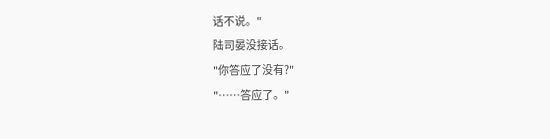话不说。"
陆司晏没接话。
"你答应了没有?"
"……答应了。"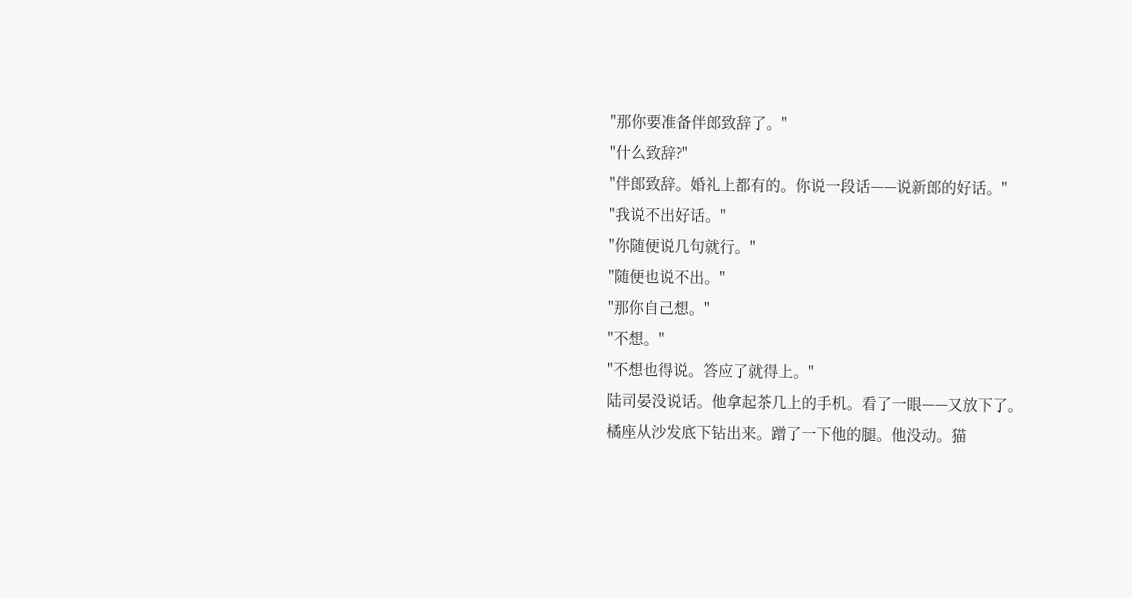"那你要准备伴郎致辞了。"
"什么致辞?"
"伴郎致辞。婚礼上都有的。你说一段话——说新郎的好话。"
"我说不出好话。"
"你随便说几句就行。"
"随便也说不出。"
"那你自己想。"
"不想。"
"不想也得说。答应了就得上。"
陆司晏没说话。他拿起茶几上的手机。看了一眼——又放下了。
橘座从沙发底下钻出来。蹭了一下他的腿。他没动。猫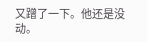又蹭了一下。他还是没动。